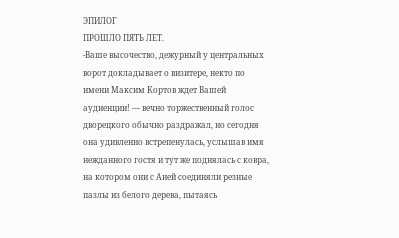ЭПИЛОГ
ПРОШЛО ПЯТЬ ЛЕТ.
-Ваше высочество, дежурный у центральных ворот докладывает о визитере, некто по имени Максим Кортов ждет Вашей аудиенции! — вечно торжественный голос дворецкого обычно раздражал, но сегодня она удивленно встрепенулась, услышав имя нежданного гостя и тут же поднялась с ковра, на котором они с Аней соединяли резные пазлы из белого дерева, пытаясь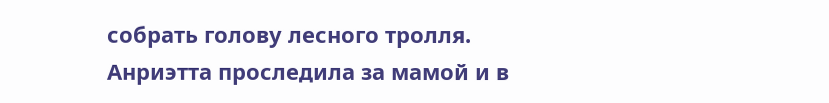собрать голову лесного тролля.
Анриэтта проследила за мамой и в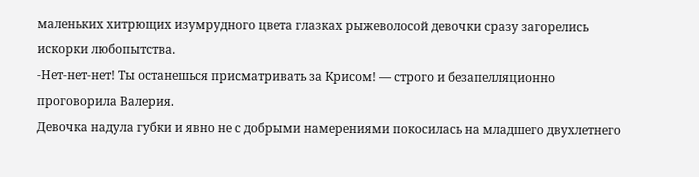маленьких хитрющих изумрудного цвета глазках рыжеволосой девочки сразу загорелись искорки любопытства.
-Нет-нет-нет! Ты останешься присматривать за Крисом! — строго и безапелляционно проговорила Валерия.
Девочка надула губки и явно не с добрыми намерениями покосилась на младшего двухлетнего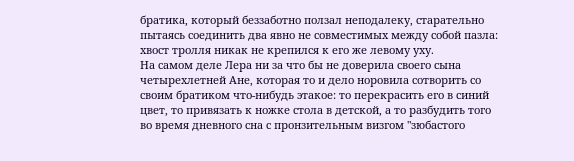братика, который беззаботно ползал неподалеку, старательно пытаясь соединить два явно не совместимых между собой пазла: хвост тролля никак не крепился к его же левому уху.
На самом деле Лера ни за что бы не доверила своего сына четырехлетней Ане, которая то и дело норовила сотворить со своим братиком что-нибудь этакое: то перекрасить его в синий цвет, то привязать к ножке стола в детской, а то разбудить того во время дневного сна с пронзительным визгом "зюбастого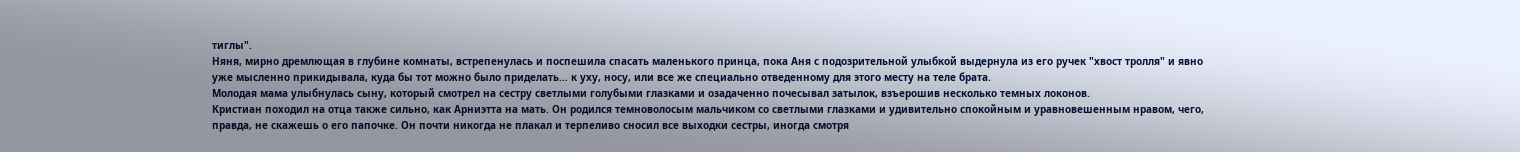тиглы".
Няня, мирно дремлющая в глубине комнаты, встрепенулась и поспешила спасать маленького принца, пока Аня с подозрительной улыбкой выдернула из его ручек "хвост тролля" и явно уже мысленно прикидывала, куда бы тот можно было приделать... к уху, носу, или все же специально отведенному для этого месту на теле брата.
Молодая мама улыбнулась сыну, который смотрел на сестру светлыми голубыми глазками и озадаченно почесывал затылок, взъерошив несколько темных локонов.
Кристиан походил на отца также сильно, как Арниэтта на мать. Он родился темноволосым мальчиком со светлыми глазками и удивительно спокойным и уравновешенным нравом, чего, правда, не скажешь о его папочке. Он почти никогда не плакал и терпеливо сносил все выходки сестры, иногда смотря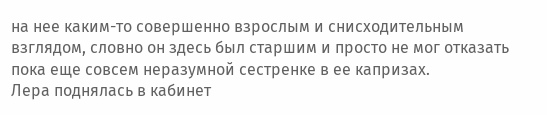на нее каким-то совершенно взрослым и снисходительным взглядом, словно он здесь был старшим и просто не мог отказать пока еще совсем неразумной сестренке в ее капризах.
Лера поднялась в кабинет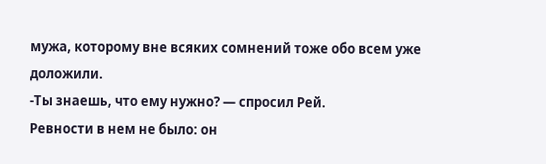мужа, которому вне всяких сомнений тоже обо всем уже доложили.
-Ты знаешь, что ему нужно? — спросил Рей.
Ревности в нем не было: он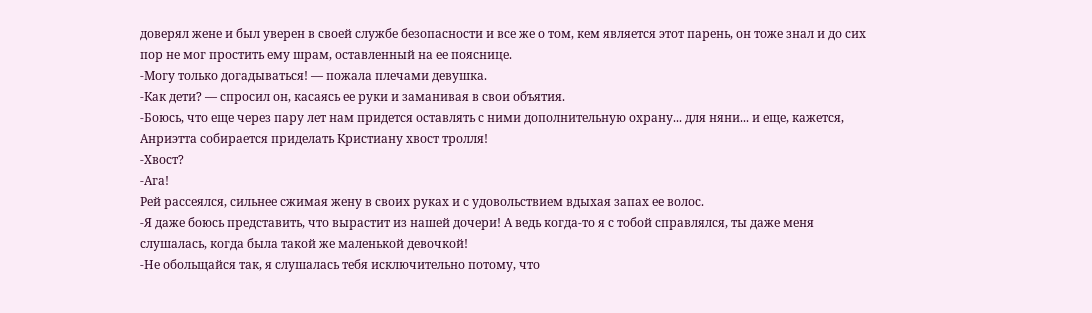доверял жене и был уверен в своей службе безопасности и все же о том, кем является этот парень, он тоже знал и до сих пор не мог простить ему шрам, оставленный на ее пояснице.
-Могу только догадываться! — пожала плечами девушка.
-Как дети? — спросил он, касаясь ее руки и заманивая в свои объятия.
-Боюсь, что еще через пару лет нам придется оставлять с ними дополнительную охрану... для няни... и еще, кажется, Анриэтта собирается приделать Кристиану хвост тролля!
-Хвост?
-Ага!
Рей рассеялся, сильнее сжимая жену в своих руках и с удовольствием вдыхая запах ее волос.
-Я даже боюсь представить, что вырастит из нашей дочери! А ведь когда-то я с тобой справлялся, ты даже меня слушалась, когда была такой же маленькой девочкой!
-Не обольщайся так, я слушалась тебя исключительно потому, что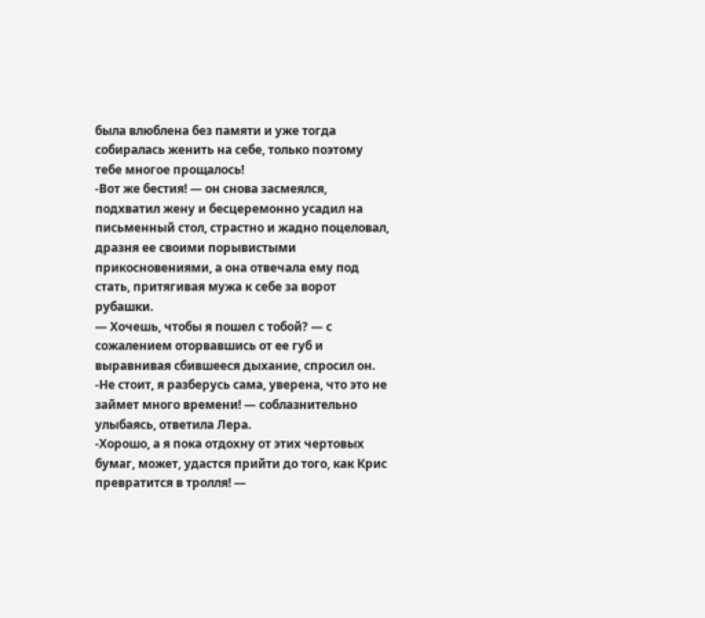была влюблена без памяти и уже тогда собиралась женить на себе, только поэтому тебе многое прощалось!
-Вот же бестия! — он снова засмеялся, подхватил жену и бесцеремонно усадил на письменный стол, страстно и жадно поцеловал, дразня ее своими порывистыми прикосновениями, а она отвечала ему под стать, притягивая мужа к себе за ворот рубашки.
— Хочешь, чтобы я пошел с тобой? — с сожалением оторвавшись от ее губ и выравнивая сбившееся дыхание, спросил он.
-Не стоит, я разберусь сама, уверена, что это не займет много времени! — соблазнительно улыбаясь, ответила Лера.
-Хорошо, а я пока отдохну от этих чертовых бумаг, может, удастся прийти до того, как Крис превратится в тролля! —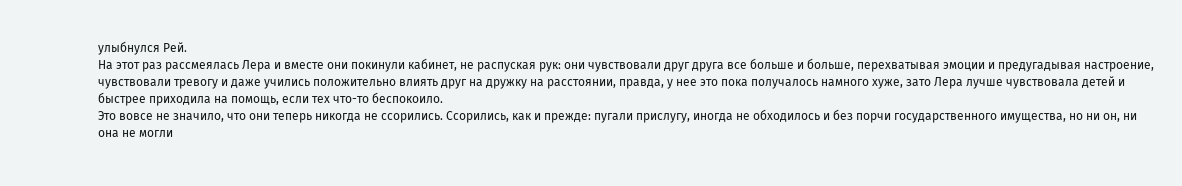улыбнулся Рей.
На этот раз рассмеялась Лера и вместе они покинули кабинет, не распуская рук: они чувствовали друг друга все больше и больше, перехватывая эмоции и предугадывая настроение, чувствовали тревогу и даже учились положительно влиять друг на дружку на расстоянии, правда, у нее это пока получалось намного хуже, зато Лера лучше чувствовала детей и быстрее приходила на помощь, если тех что-то беспокоило.
Это вовсе не значило, что они теперь никогда не ссорились. Ссорились, как и прежде: пугали прислугу, иногда не обходилось и без порчи государственного имущества, но ни он, ни она не могли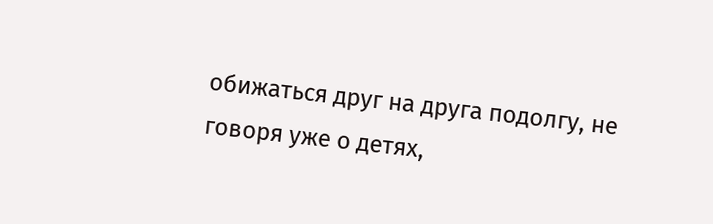обижаться друг на друга подолгу, не говоря уже о детях,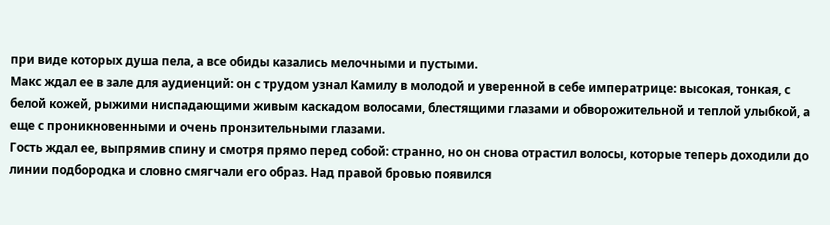при виде которых душа пела, а все обиды казались мелочными и пустыми.
Макс ждал ее в зале для аудиенций: он с трудом узнал Камилу в молодой и уверенной в себе императрице: высокая, тонкая, с белой кожей, рыжими ниспадающими живым каскадом волосами, блестящими глазами и обворожительной и теплой улыбкой, а еще с проникновенными и очень пронзительными глазами.
Гость ждал ее, выпрямив спину и смотря прямо перед собой: странно, но он снова отрастил волосы, которые теперь доходили до линии подбородка и словно смягчали его образ. Над правой бровью появился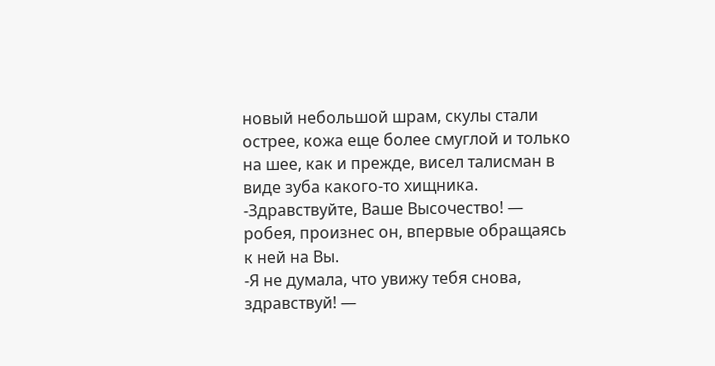новый небольшой шрам, скулы стали острее, кожа еще более смуглой и только на шее, как и прежде, висел талисман в виде зуба какого-то хищника.
-Здравствуйте, Ваше Высочество! — робея, произнес он, впервые обращаясь к ней на Вы.
-Я не думала, что увижу тебя снова, здравствуй! —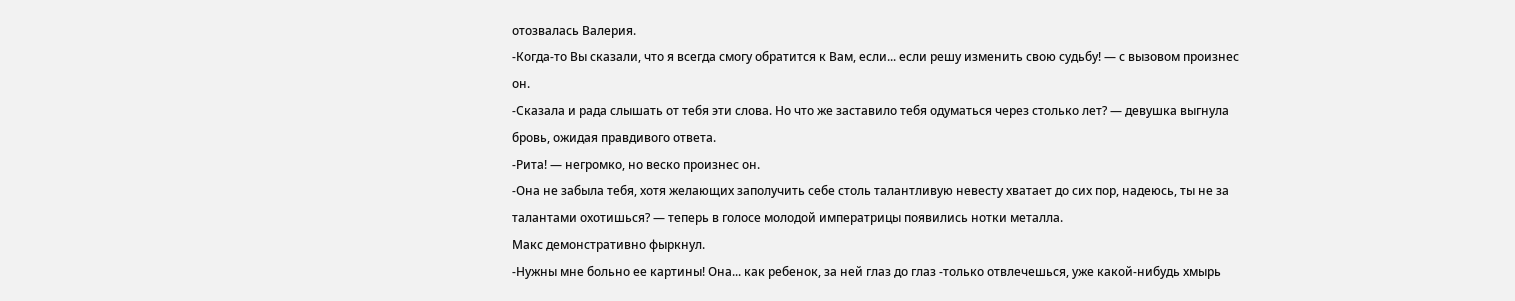отозвалась Валерия.
-Когда-то Вы сказали, что я всегда смогу обратится к Вам, если... если решу изменить свою судьбу! — с вызовом произнес он.
-Сказала и рада слышать от тебя эти слова. Но что же заставило тебя одуматься через столько лет? — девушка выгнула бровь, ожидая правдивого ответа.
-Рита! — негромко, но веско произнес он.
-Она не забыла тебя, хотя желающих заполучить себе столь талантливую невесту хватает до сих пор, надеюсь, ты не за талантами охотишься? — теперь в голосе молодой императрицы появились нотки металла.
Макс демонстративно фыркнул.
-Нужны мне больно ее картины! Она... как ребенок, за ней глаз до глаз -только отвлечешься, уже какой-нибудь хмырь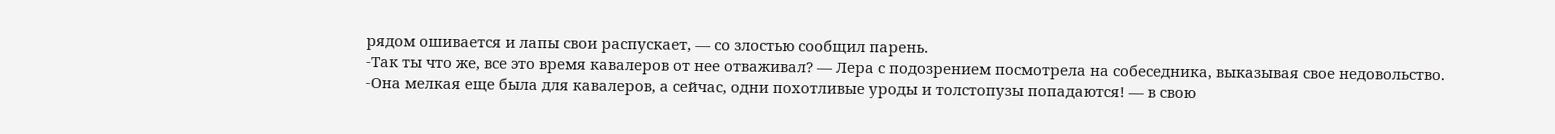рядом ошивается и лапы свои распускает, — со злостью сообщил парень.
-Так ты что же, все это время кавалеров от нее отваживал? — Лера с подозрением посмотрела на собеседника, выказывая свое недовольство.
-Она мелкая еще была для кавалеров, а сейчас, одни похотливые уроды и толстопузы попадаются! — в свою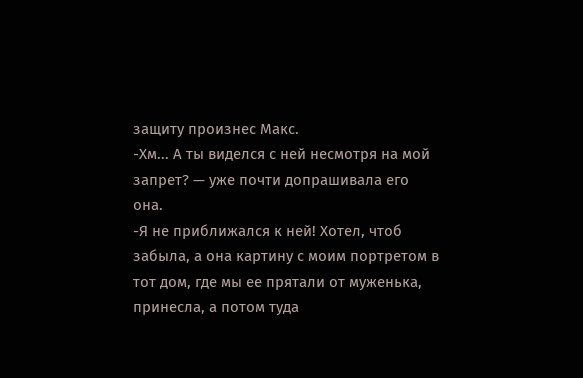защиту произнес Макс.
-Хм... А ты виделся с ней несмотря на мой запрет? — уже почти допрашивала его она.
-Я не приближался к ней! Хотел, чтоб забыла, а она картину с моим портретом в тот дом, где мы ее прятали от муженька, принесла, а потом туда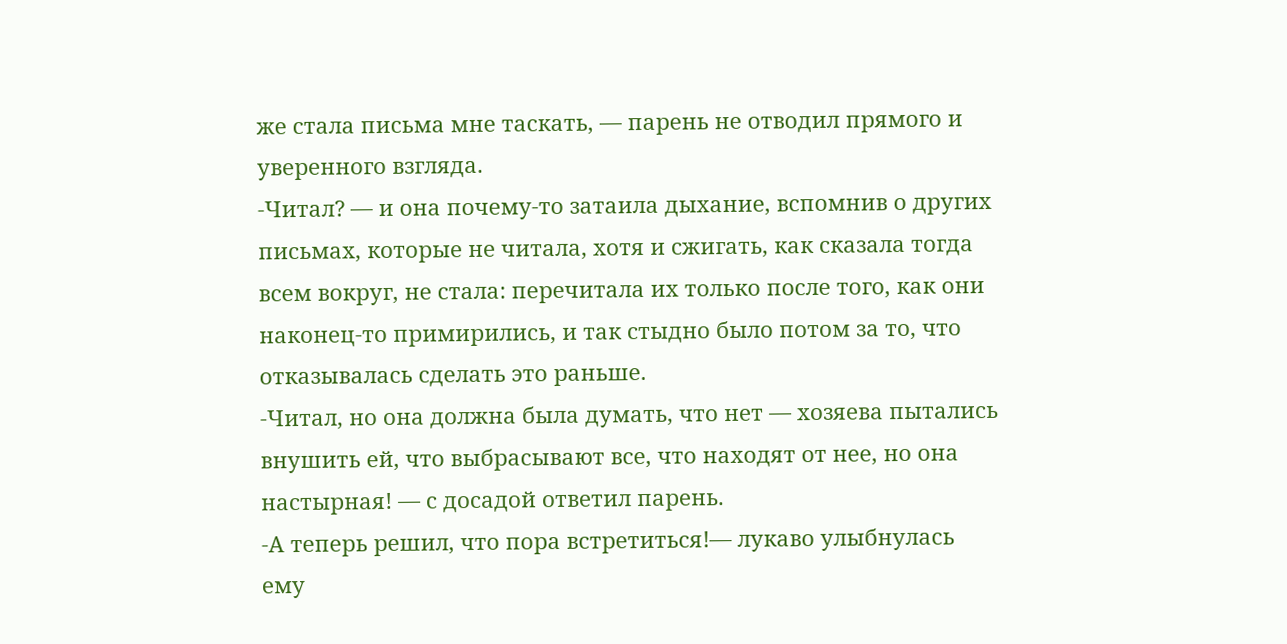же стала письма мне таскать, — парень не отводил прямого и уверенного взгляда.
-Читал? — и она почему-то затаила дыхание, вспомнив о других письмах, которые не читала, хотя и сжигать, как сказала тогда всем вокруг, не стала: перечитала их только после того, как они наконец-то примирились, и так стыдно было потом за то, что отказывалась сделать это раньше.
-Читал, но она должна была думать, что нет — хозяева пытались внушить ей, что выбрасывают все, что находят от нее, но она настырная! — с досадой ответил парень.
-А теперь решил, что пора встретиться!— лукаво улыбнулась ему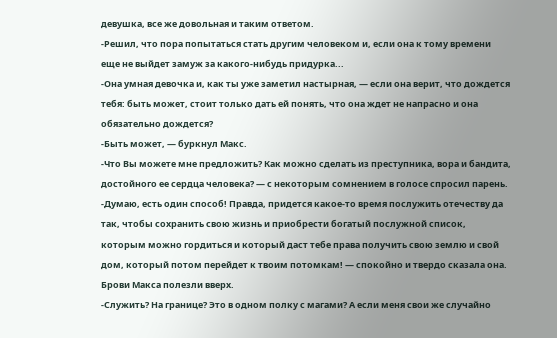девушка, все же довольная и таким ответом.
-Решил, что пора попытаться стать другим человеком и, если она к тому времени еще не выйдет замуж за какого-нибудь придурка...
-Она умная девочка и, как ты уже заметил настырная, — если она верит, что дождется тебя: быть может, стоит только дать ей понять, что она ждет не напрасно и она обязательно дождется?
-Быть может, — буркнул Макс.
-Что Вы можете мне предложить? Как можно сделать из преступника, вора и бандита, достойного ее сердца человека? — с некоторым сомнением в голосе спросил парень.
-Думаю, есть один способ! Правда, придется какое-то время послужить отечеству да так, чтобы сохранить свою жизнь и приобрести богатый послужной список, которым можно гордиться и который даст тебе права получить свою землю и свой дом, который потом перейдет к твоим потомкам! — спокойно и твердо сказала она.
Брови Макса полезли вверх.
-Служить? На границе? Это в одном полку с магами? А если меня свои же случайно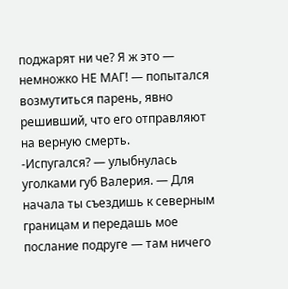поджарят ни че? Я ж это — немножко НЕ МАГ! — попытался возмутиться парень, явно решивший, что его отправляют на верную смерть.
-Испугался? — улыбнулась уголками губ Валерия. — Для начала ты съездишь к северным границам и передашь мое послание подруге — там ничего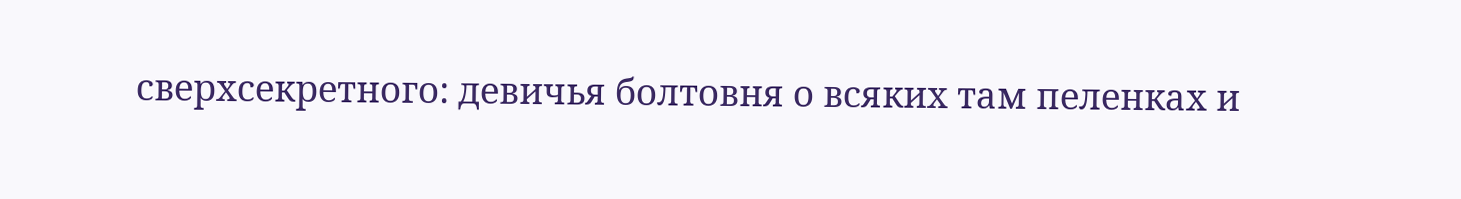сверхсекретного: девичья болтовня о всяких там пеленках и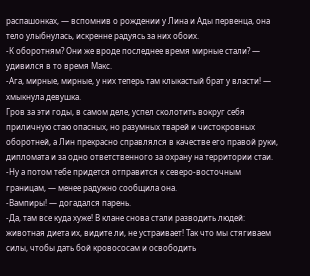распашонках, — вспомнив о рождении у Лина и Ады первенца, она тело улыбнулась, искренне радуясь за них обоих.
-К оборотням? Они же вроде последнее время мирные стали? — удивился в то время Макс.
-Ага, мирные, мирные, у них теперь там клыкастый брат у власти! — хмыкнула девушка.
Гров за эти годы, в самом деле, успел сколотить вокруг себя приличную стаю опасных, но разумных тварей и чистокровных оборотней, а Лин прекрасно справлялся в качестве его правой руки, дипломата и за одно ответственного за охрану на территории стаи.
-Ну а потом тебе придется отправится к северо-восточным границам, — менее радужно сообщила она.
-Вампиры! — догадался парень.
-Да, там все куда хуже! В клане снова стали разводить людей: животная диета их, видите ли, не устраивает! Так что мы стягиваем силы, чтобы дать бой кровососам и освободить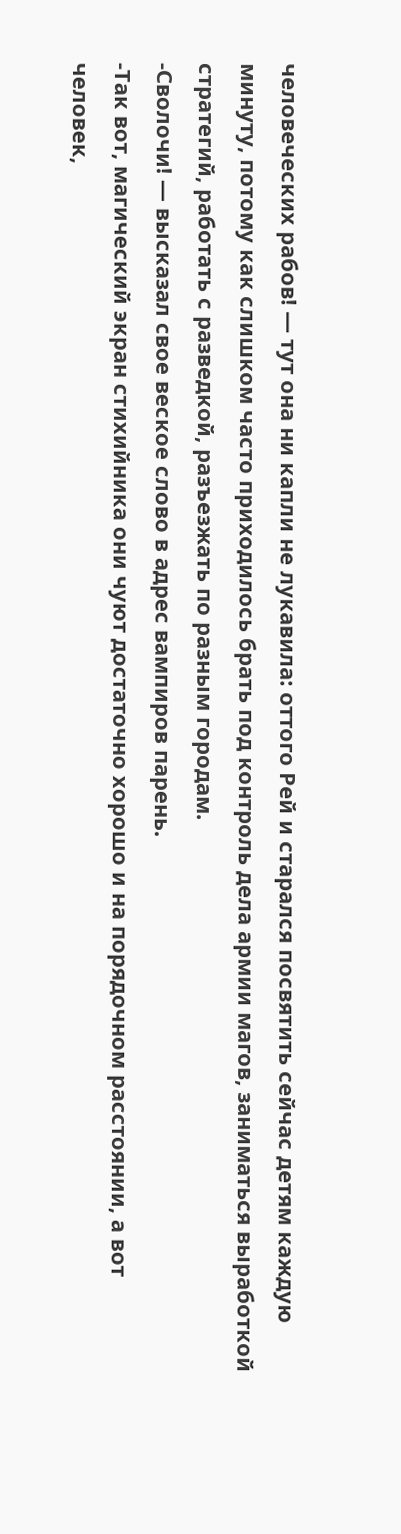человеческих рабов! — тут она ни капли не лукавила: оттого Рей и старался посвятить сейчас детям каждую минуту, потому как слишком часто приходилось брать под контроль дела армии магов, заниматься выработкой стратегий, работать с разведкой, разъезжать по разным городам.
-Сволочи! — высказал свое веское слово в адрес вампиров парень.
-Так вот, магический экран стихийника они чуют достаточно хорошо и на порядочном расстоянии, а вот человек,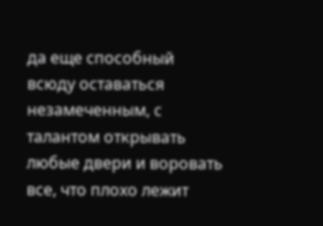да еще способный всюду оставаться незамеченным, с талантом открывать любые двери и воровать все, что плохо лежит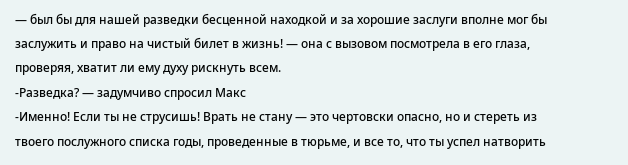— был бы для нашей разведки бесценной находкой и за хорошие заслуги вполне мог бы заслужить и право на чистый билет в жизнь! — она с вызовом посмотрела в его глаза, проверяя, хватит ли ему духу рискнуть всем.
-Разведка? — задумчиво спросил Макс
-Именно! Если ты не струсишь! Врать не стану — это чертовски опасно, но и стереть из твоего послужного списка годы, проведенные в тюрьме, и все то, что ты успел натворить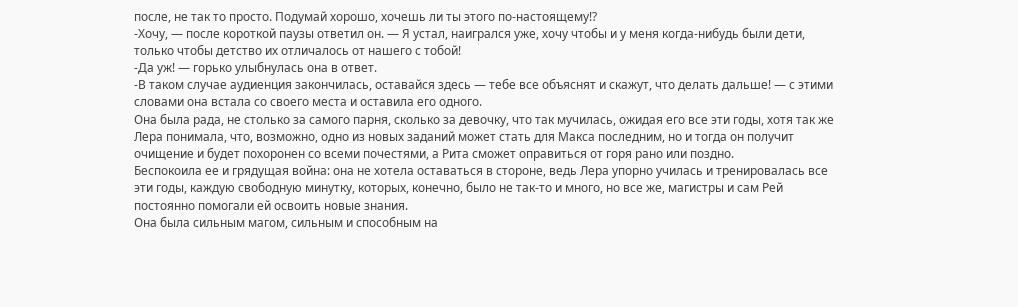после, не так то просто. Подумай хорошо, хочешь ли ты этого по-настоящему!?
-Хочу, — после короткой паузы ответил он. — Я устал, наигрался уже, хочу чтобы и у меня когда-нибудь были дети, только чтобы детство их отличалось от нашего с тобой!
-Да уж! — горько улыбнулась она в ответ.
-В таком случае аудиенция закончилась, оставайся здесь — тебе все объяснят и скажут, что делать дальше! — с этими словами она встала со своего места и оставила его одного.
Она была рада, не столько за самого парня, сколько за девочку, что так мучилась, ожидая его все эти годы, хотя так же Лера понимала, что, возможно, одно из новых заданий может стать для Макса последним, но и тогда он получит очищение и будет похоронен со всеми почестями, а Рита сможет оправиться от горя рано или поздно.
Беспокоила ее и грядущая война: она не хотела оставаться в стороне, ведь Лера упорно училась и тренировалась все эти годы, каждую свободную минутку, которых, конечно, было не так-то и много, но все же, магистры и сам Рей постоянно помогали ей освоить новые знания.
Она была сильным магом, сильным и способным на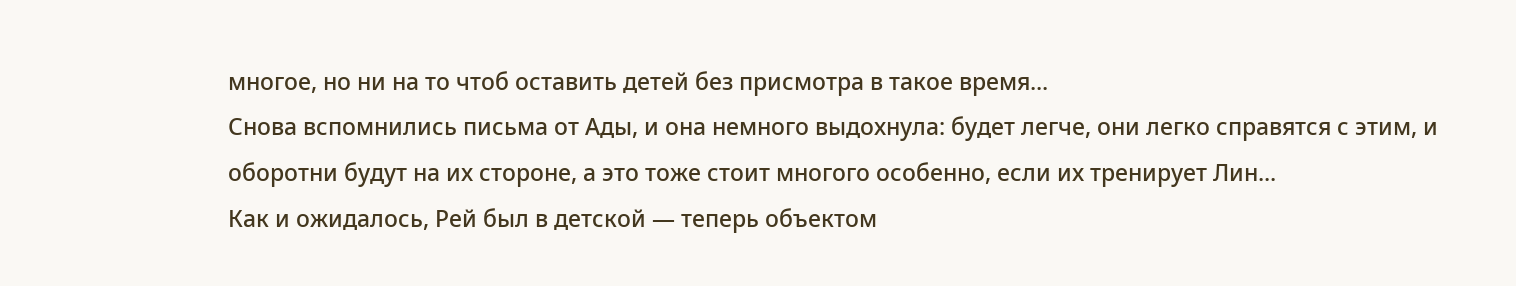многое, но ни на то чтоб оставить детей без присмотра в такое время...
Снова вспомнились письма от Ады, и она немного выдохнула: будет легче, они легко справятся с этим, и оборотни будут на их стороне, а это тоже стоит многого особенно, если их тренирует Лин...
Как и ожидалось, Рей был в детской — теперь объектом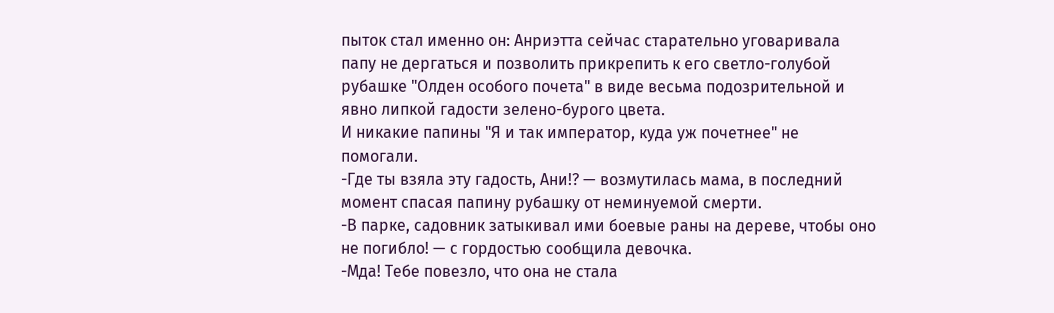пыток стал именно он: Анриэтта сейчас старательно уговаривала папу не дергаться и позволить прикрепить к его светло-голубой рубашке "Олден особого почета" в виде весьма подозрительной и явно липкой гадости зелено-бурого цвета.
И никакие папины "Я и так император, куда уж почетнее" не помогали.
-Где ты взяла эту гадость, Ани!? — возмутилась мама, в последний момент спасая папину рубашку от неминуемой смерти.
-В парке, садовник затыкивал ими боевые раны на дереве, чтобы оно не погибло! — с гордостью сообщила девочка.
-Мда! Тебе повезло, что она не стала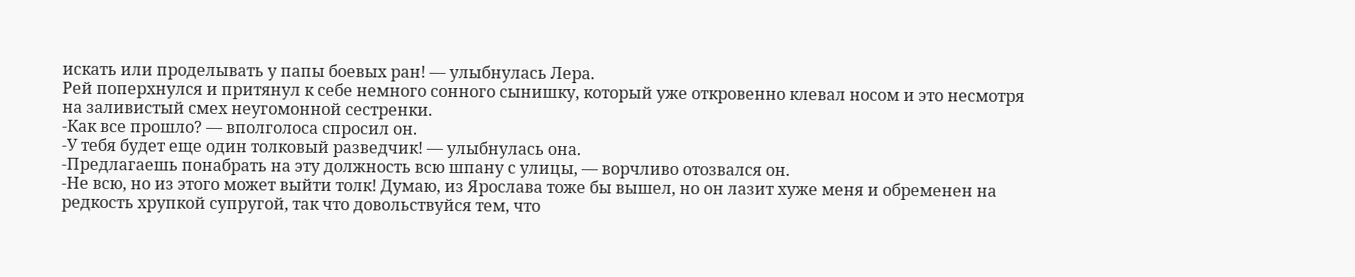искать или проделывать у папы боевых ран! — улыбнулась Лера.
Рей поперхнулся и притянул к себе немного сонного сынишку, который уже откровенно клевал носом и это несмотря на заливистый смех неугомонной сестренки.
-Как все прошло? — вполголоса спросил он.
-У тебя будет еще один толковый разведчик! — улыбнулась она.
-Предлагаешь понабрать на эту должность всю шпану с улицы, — ворчливо отозвался он.
-Не всю, но из этого может выйти толк! Думаю, из Ярослава тоже бы вышел, но он лазит хуже меня и обременен на редкость хрупкой супругой, так что довольствуйся тем, что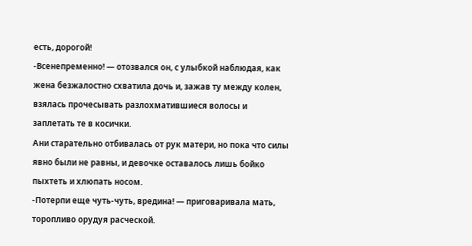есть, дорогой!
-Всенепременно! — отозвался он, с улыбкой наблюдая, как жена безжалостно схватила дочь и, зажав ту между колен, взялась прочесывать разлохматившиеся волосы и заплетать те в косички.
Ани старательно отбивалась от рук матери, но пока что силы явно были не равны, и девочке оставалось лишь бойко пыхтеть и хлюпать носом.
-Потерпи еще чуть-чуть, вредина! — приговаривала мать, торопливо орудуя расческой.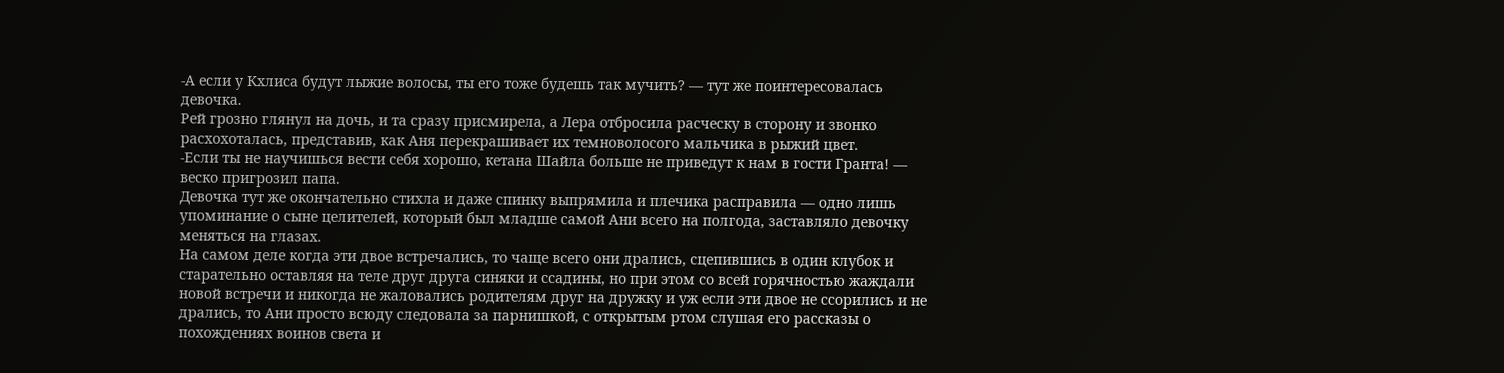-А если у Кхлиса будут лыжие волосы, ты его тоже будешь так мучить? — тут же поинтересовалась девочка.
Рей грозно глянул на дочь, и та сразу присмирела, а Лера отбросила расческу в сторону и звонко расхохоталась, представив, как Аня перекрашивает их темноволосого мальчика в рыжий цвет.
-Если ты не научишься вести себя хорошо, кетана Шайла больше не приведут к нам в гости Гранта! — веско пригрозил папа.
Девочка тут же окончательно стихла и даже спинку выпрямила и плечика расправила — одно лишь упоминание о сыне целителей, который был младше самой Ани всего на полгода, заставляло девочку меняться на глазах.
На самом деле когда эти двое встречались, то чаще всего они дрались, сцепившись в один клубок и старательно оставляя на теле друг друга синяки и ссадины, но при этом со всей горячностью жаждали новой встречи и никогда не жаловались родителям друг на дружку и уж если эти двое не ссорились и не дрались, то Ани просто всюду следовала за парнишкой, с открытым ртом слушая его рассказы о похождениях воинов света и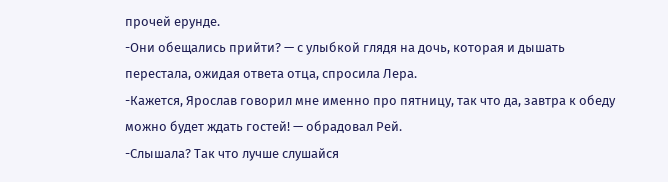прочей ерунде.
-Они обещались прийти? — с улыбкой глядя на дочь, которая и дышать перестала, ожидая ответа отца, спросила Лера.
-Кажется, Ярослав говорил мне именно про пятницу, так что да, завтра к обеду можно будет ждать гостей! — обрадовал Рей.
-Слышала? Так что лучше слушайся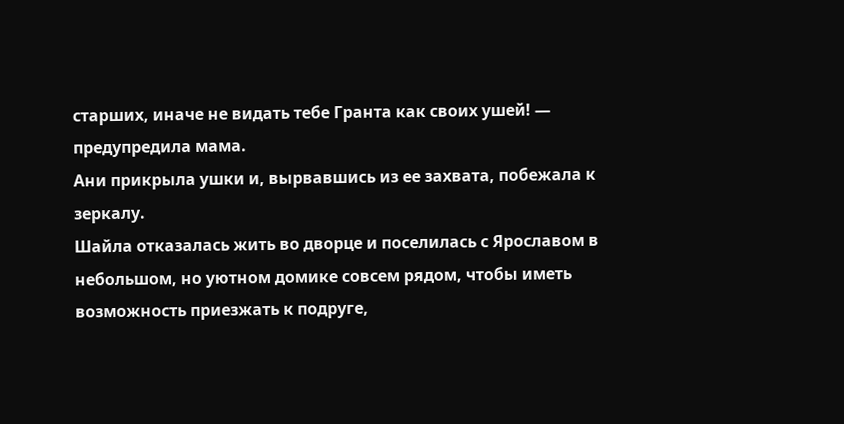старших, иначе не видать тебе Гранта как своих ушей! — предупредила мама.
Ани прикрыла ушки и, вырвавшись из ее захвата, побежала к зеркалу.
Шайла отказалась жить во дворце и поселилась с Ярославом в небольшом, но уютном домике совсем рядом, чтобы иметь возможность приезжать к подруге,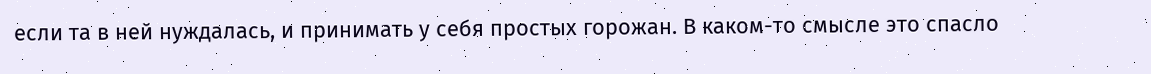если та в ней нуждалась, и принимать у себя простых горожан. В каком-то смысле это спасло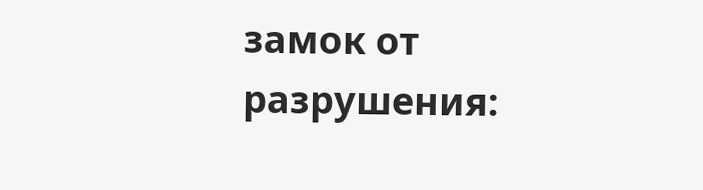замок от разрушения: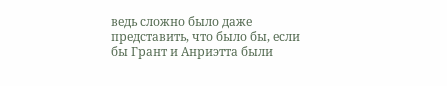ведь сложно было даже представить, что было бы, если бы Грант и Анриэтта были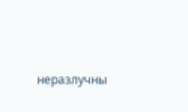неразлучны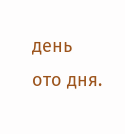день ото дня.